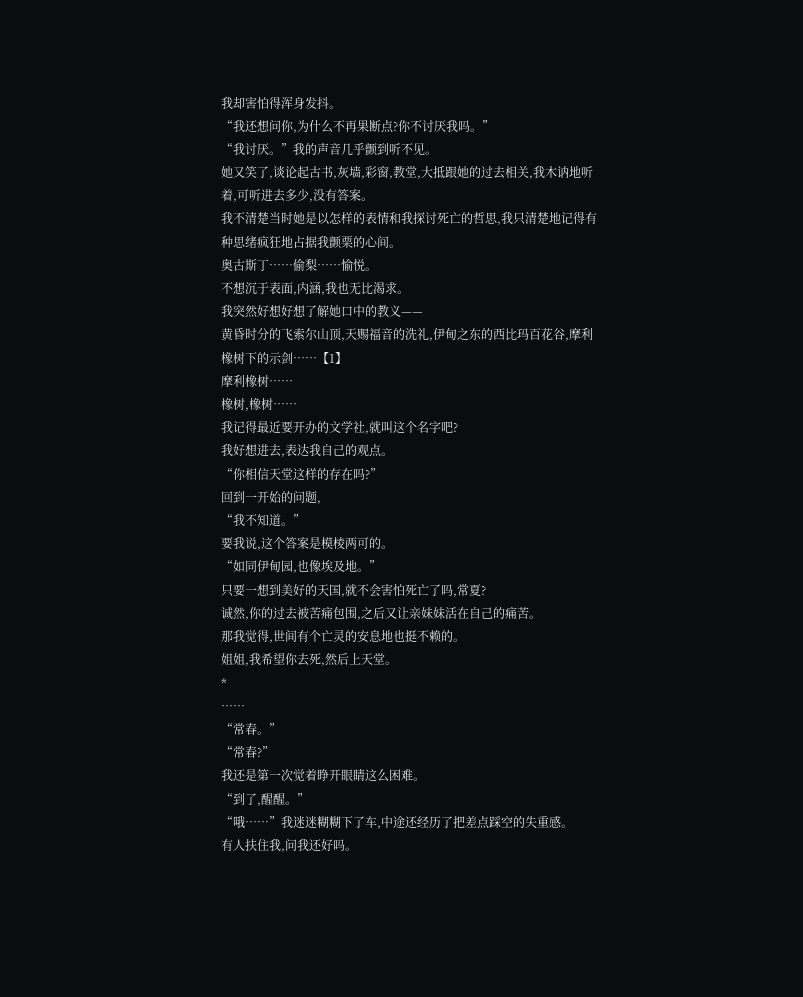我却害怕得浑身发抖。
“我还想问你,为什么不再果断点?你不讨厌我吗。”
“我讨厌。”我的声音几乎颤到听不见。
她又笑了,谈论起古书,灰墙,彩窗,教堂,大抵跟她的过去相关,我木讷地听着,可听进去多少,没有答案。
我不清楚当时她是以怎样的表情和我探讨死亡的哲思,我只清楚地记得有种思绪疯狂地占据我颤栗的心间。
奥古斯丁……偷梨……愉悦。
不想沉于表面,内涵,我也无比渴求。
我突然好想好想了解她口中的教义——
黄昏时分的飞索尔山顶,天赐福音的洗礼,伊甸之东的西比玛百花谷,摩利橡树下的示剑……【1】
摩利橡树……
橡树,橡树……
我记得最近要开办的文学社,就叫这个名字吧?
我好想进去,表达我自己的观点。
“你相信天堂这样的存在吗?”
回到一开始的问题,
“我不知道。”
要我说,这个答案是模棱两可的。
“如同伊甸园,也像埃及地。”
只要一想到美好的天国,就不会害怕死亡了吗,常夏?
诚然,你的过去被苦痛包围,之后又让亲妹妹活在自己的痛苦。
那我觉得,世间有个亡灵的安息地也挺不赖的。
姐姐,我希望你去死,然后上天堂。
*
……
“常春。”
“常春?”
我还是第一次觉着睁开眼睛这么困难。
“到了,醒醒。”
“哦……”我迷迷糊糊下了车,中途还经历了把差点踩空的失重感。
有人扶住我,问我还好吗。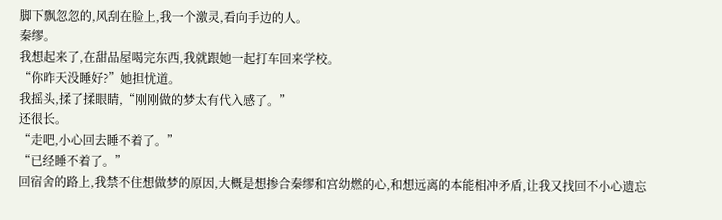脚下飘忽忽的,风刮在脸上,我一个激灵,看向手边的人。
秦缪。
我想起来了,在甜品屋喝完东西,我就跟她一起打车回来学校。
“你昨天没睡好?”她担忧道。
我摇头,揉了揉眼睛,“刚刚做的梦太有代入感了。”
还很长。
“走吧,小心回去睡不着了。”
“已经睡不着了。”
回宿舍的路上,我禁不住想做梦的原因,大概是想掺合秦缪和宫幼燃的心,和想远离的本能相冲矛盾,让我又找回不小心遗忘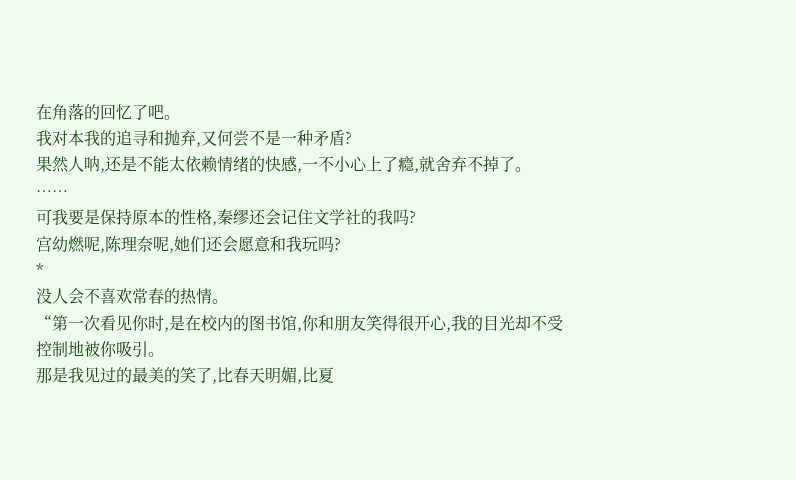在角落的回忆了吧。
我对本我的追寻和抛弃,又何尝不是一种矛盾?
果然人呐,还是不能太依赖情绪的快感,一不小心上了瘾,就舍弃不掉了。
……
可我要是保持原本的性格,秦缪还会记住文学社的我吗?
宫幼燃呢,陈理奈呢,她们还会愿意和我玩吗?
*
没人会不喜欢常春的热情。
“第一次看见你时,是在校内的图书馆,你和朋友笑得很开心,我的目光却不受控制地被你吸引。
那是我见过的最美的笑了,比春天明媚,比夏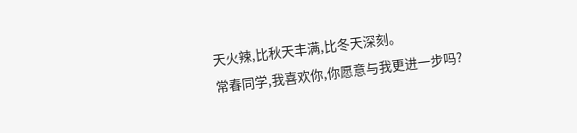天火辣,比秋天丰满,比冬天深刻。
常春同学,我喜欢你,你愿意与我更进一步吗?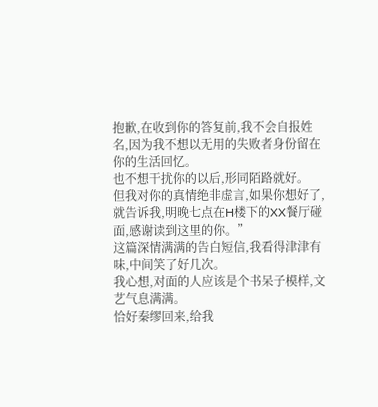抱歉,在收到你的答复前,我不会自报姓名,因为我不想以无用的失败者身份留在你的生活回忆。
也不想干扰你的以后,形同陌路就好。
但我对你的真情绝非虚言,如果你想好了,就告诉我,明晚七点在H楼下的XX餐厅碰面,感谢读到这里的你。”
这篇深情满满的告白短信,我看得津津有味,中间笑了好几次。
我心想,对面的人应该是个书呆子模样,文艺气息满满。
恰好秦缪回来,给我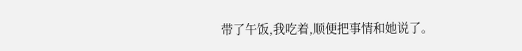带了午饭,我吃着,顺便把事情和她说了。